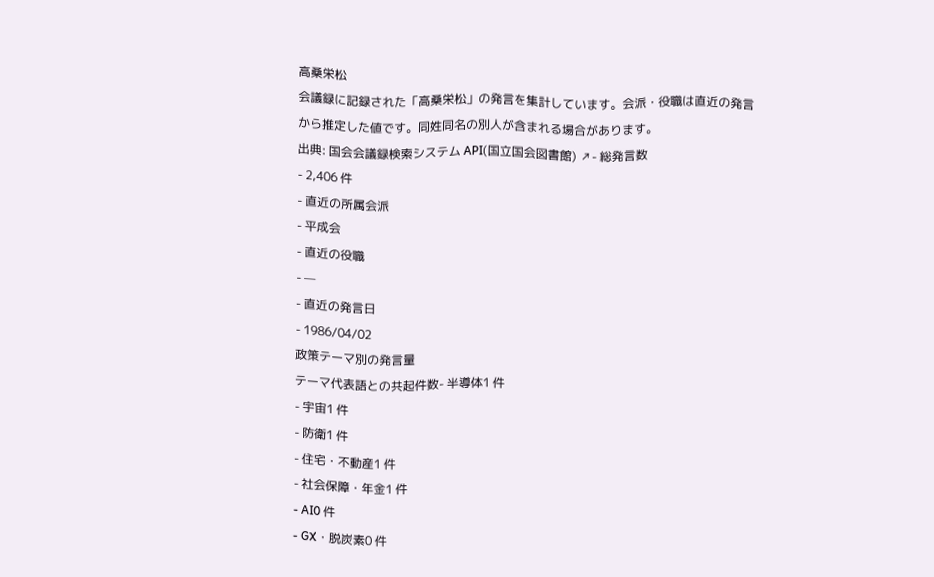高桑栄松
会議録に記録された「高桑栄松」の発言を集計しています。会派・役職は直近の発言から推定した値です。同姓同名の別人が含まれる場合があります。
出典: 国会会議録検索システム API(国立国会図書館) ↗- 総発言数
- 2,406 件
- 直近の所属会派
- 平成会
- 直近の役職
- —
- 直近の発言日
- 1986/04/02
政策テーマ別の発言量
テーマ代表語との共起件数- 半導体1 件
- 宇宙1 件
- 防衛1 件
- 住宅・不動産1 件
- 社会保障・年金1 件
- AI0 件
- GX・脱炭素0 件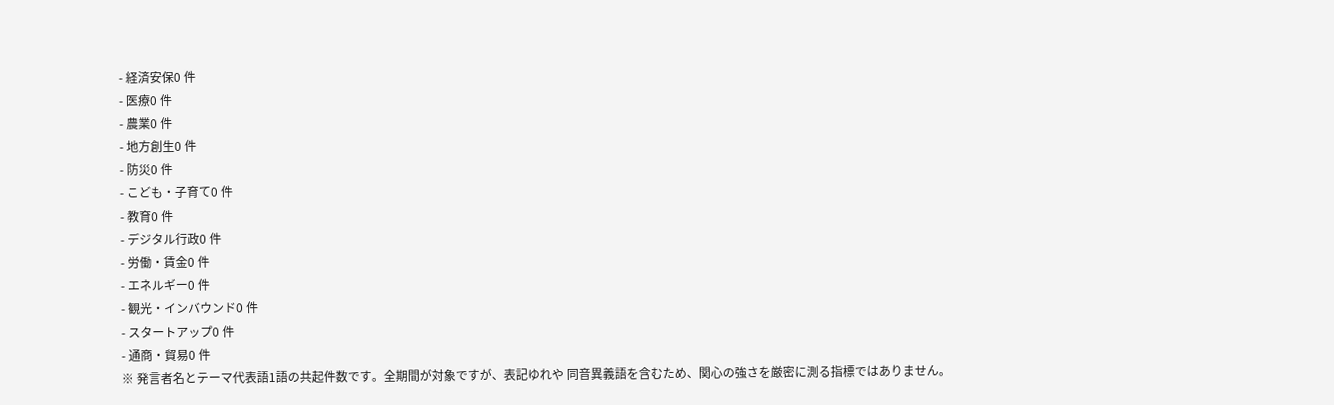- 経済安保0 件
- 医療0 件
- 農業0 件
- 地方創生0 件
- 防災0 件
- こども・子育て0 件
- 教育0 件
- デジタル行政0 件
- 労働・賃金0 件
- エネルギー0 件
- 観光・インバウンド0 件
- スタートアップ0 件
- 通商・貿易0 件
※ 発言者名とテーマ代表語1語の共起件数です。全期間が対象ですが、表記ゆれや 同音異義語を含むため、関心の強さを厳密に測る指標ではありません。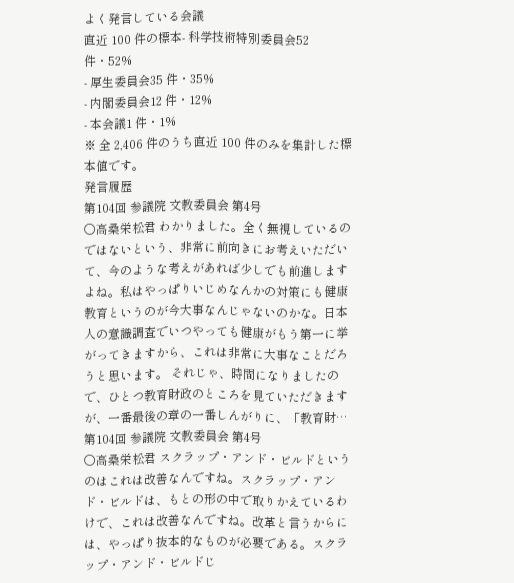よく発言している会議
直近 100 件の標本- 科学技術特別委員会52 件・52%
- 厚生委員会35 件・35%
- 内閣委員会12 件・12%
- 本会議1 件・1%
※ 全 2,406 件のうち直近 100 件のみを集計した標本値です。
発言履歴
第104回 参議院 文教委員会 第4号
○高桑栄松君 わかりました。全く無視しているのではないという、非常に前向きにお考えいただいて、今のような考えがあれば少しでも前進しますよね。私はやっぱりいじめなんかの対策にも健康教育というのが今大事なんじゃないのかな。日本人の意識調査でいつやっても健康がもう第一に挙がってきますから、これは非常に大事なことだろうと思います。 それじゃ、時間になりましたので、ひとつ教育財政のところを見ていただきますが、一番最後の章の一番しんがりに、「教育財…
第104回 参議院 文教委員会 第4号
○高桑栄松君 スクラップ・アンド・ビルドというのはこれは改善なんですね。スクラップ・アンド・ビルドは、もとの形の中で取りかえているわけで、これは改善なんですね。改革と言うからには、やっぱり抜本的なものが必要である。スクラップ・アンド・ビルドじ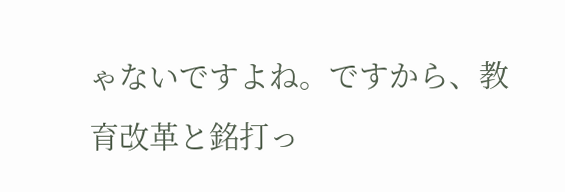ゃないですよね。ですから、教育改革と銘打っ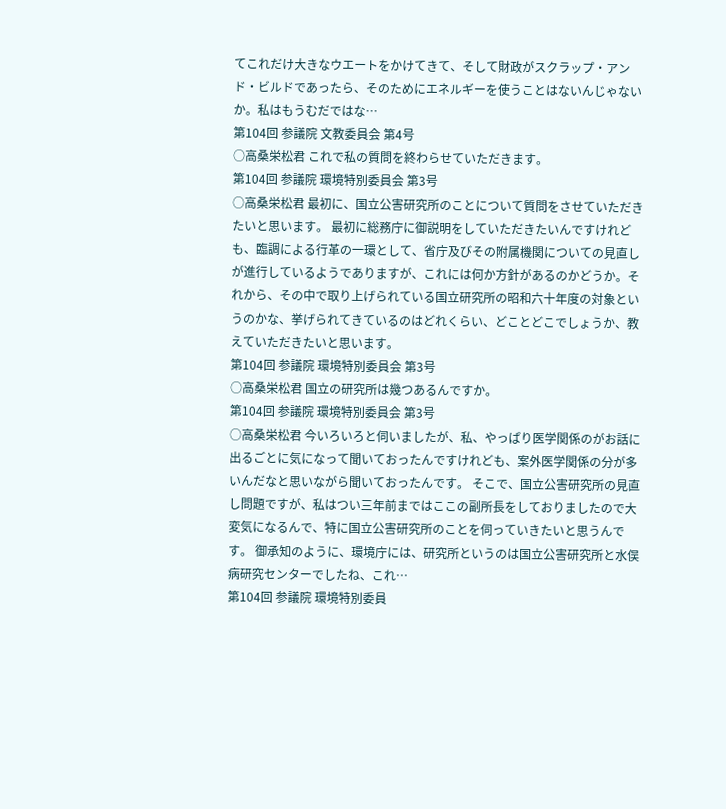てこれだけ大きなウエートをかけてきて、そして財政がスクラップ・アンド・ビルドであったら、そのためにエネルギーを使うことはないんじゃないか。私はもうむだではな…
第104回 参議院 文教委員会 第4号
○高桑栄松君 これで私の質問を終わらせていただきます。
第104回 参議院 環境特別委員会 第3号
○高桑栄松君 最初に、国立公害研究所のことについて質問をさせていただきたいと思います。 最初に総務庁に御説明をしていただきたいんですけれども、臨調による行革の一環として、省庁及びその附属機関についての見直しが進行しているようでありますが、これには何か方針があるのかどうか。それから、その中で取り上げられている国立研究所の昭和六十年度の対象というのかな、挙げられてきているのはどれくらい、どことどこでしょうか、教えていただきたいと思います。
第104回 参議院 環境特別委員会 第3号
○高桑栄松君 国立の研究所は幾つあるんですか。
第104回 参議院 環境特別委員会 第3号
○高桑栄松君 今いろいろと伺いましたが、私、やっぱり医学関係のがお話に出るごとに気になって聞いておったんですけれども、案外医学関係の分が多いんだなと思いながら聞いておったんです。 そこで、国立公害研究所の見直し問題ですが、私はつい三年前まではここの副所長をしておりましたので大変気になるんで、特に国立公害研究所のことを伺っていきたいと思うんです。 御承知のように、環境庁には、研究所というのは国立公害研究所と水俣病研究センターでしたね、これ…
第104回 参議院 環境特別委員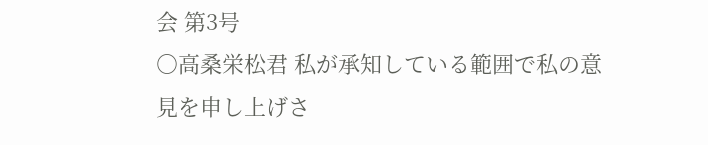会 第3号
○高桑栄松君 私が承知している範囲で私の意見を申し上げさ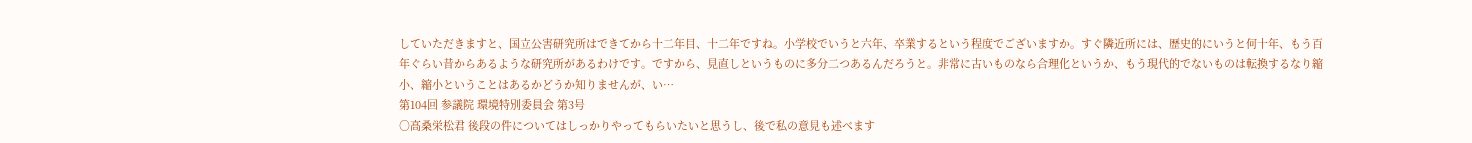していただきますと、国立公害研究所はできてから十二年目、十二年ですね。小学校でいうと六年、卒業するという程度でございますか。すぐ隣近所には、歴史的にいうと何十年、もう百年ぐらい昔からあるような研究所があるわけです。ですから、見直しというものに多分二つあるんだろうと。非常に古いものなら合理化というか、もう現代的でないものは転換するなり縮小、縮小ということはあるかどうか知りませんが、い…
第104回 参議院 環境特別委員会 第3号
○高桑栄松君 後段の件についてはしっかりやってもらいたいと思うし、後で私の意見も述べます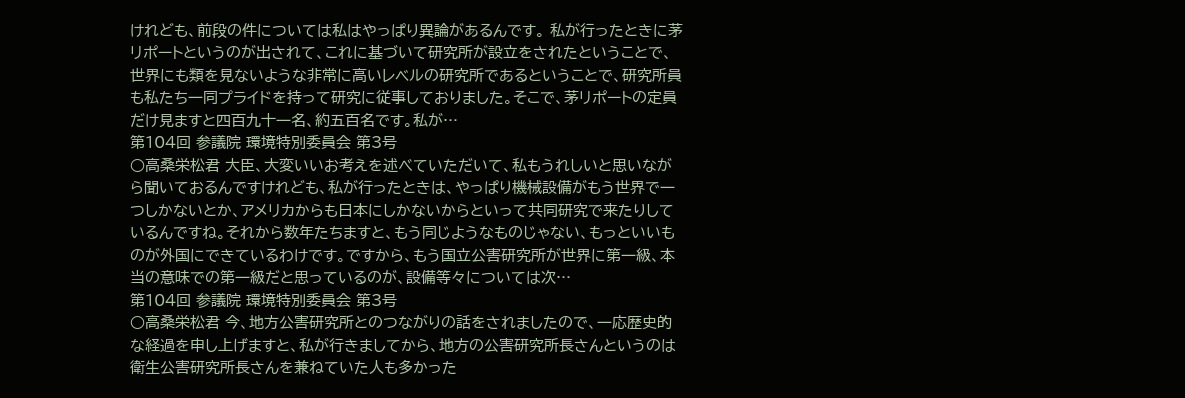けれども、前段の件については私はやっぱり異論があるんです。 私が行ったときに茅リポートというのが出されて、これに基づいて研究所が設立をされたということで、世界にも類を見ないような非常に高いレベルの研究所であるということで、研究所員も私たち一同プライドを持って研究に従事しておりました。そこで、茅リポートの定員だけ見ますと四百九十一名、約五百名です。私が…
第104回 参議院 環境特別委員会 第3号
○高桑栄松君 大臣、大変いいお考えを述べていただいて、私もうれしいと思いながら聞いておるんですけれども、私が行ったときは、やっぱり機械設備がもう世界で一つしかないとか、アメリカからも日本にしかないからといって共同研究で来たりしているんですね。それから数年たちますと、もう同じようなものじゃない、もっといいものが外国にできているわけです。ですから、もう国立公害研究所が世界に第一級、本当の意味での第一級だと思っているのが、設備等々については次…
第104回 参議院 環境特別委員会 第3号
○高桑栄松君 今、地方公害研究所とのつながりの話をされましたので、一応歴史的な経過を申し上げますと、私が行きましてから、地方の公害研究所長さんというのは衛生公害研究所長さんを兼ねていた人も多かった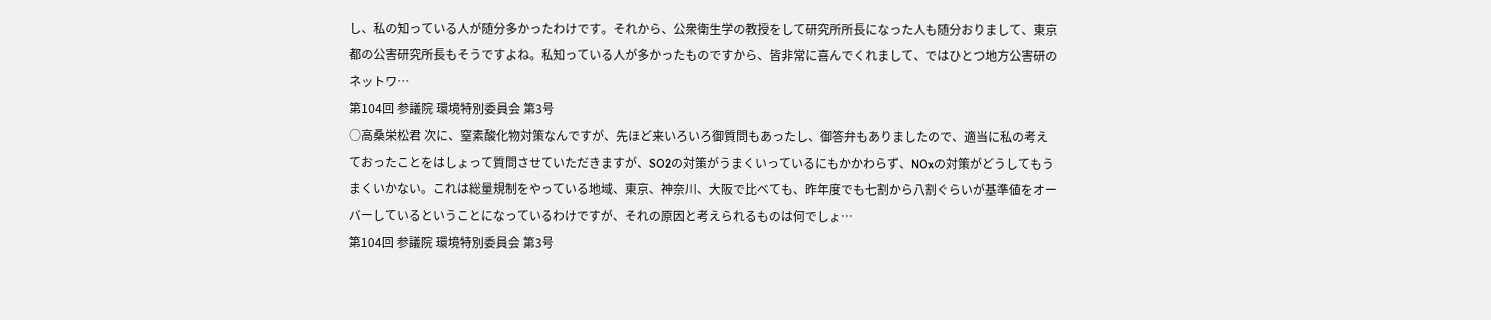し、私の知っている人が随分多かったわけです。それから、公衆衛生学の教授をして研究所所長になった人も随分おりまして、東京都の公害研究所長もそうですよね。私知っている人が多かったものですから、皆非常に喜んでくれまして、ではひとつ地方公害研のネットワ…
第104回 参議院 環境特別委員会 第3号
○高桑栄松君 次に、窒素酸化物対策なんですが、先ほど来いろいろ御質問もあったし、御答弁もありましたので、適当に私の考えておったことをはしょって質問させていただきますが、SO2の対策がうまくいっているにもかかわらず、NOxの対策がどうしてもうまくいかない。これは総量規制をやっている地域、東京、神奈川、大阪で比べても、昨年度でも七割から八割ぐらいが基準値をオーバーしているということになっているわけですが、それの原因と考えられるものは何でしょ…
第104回 参議院 環境特別委員会 第3号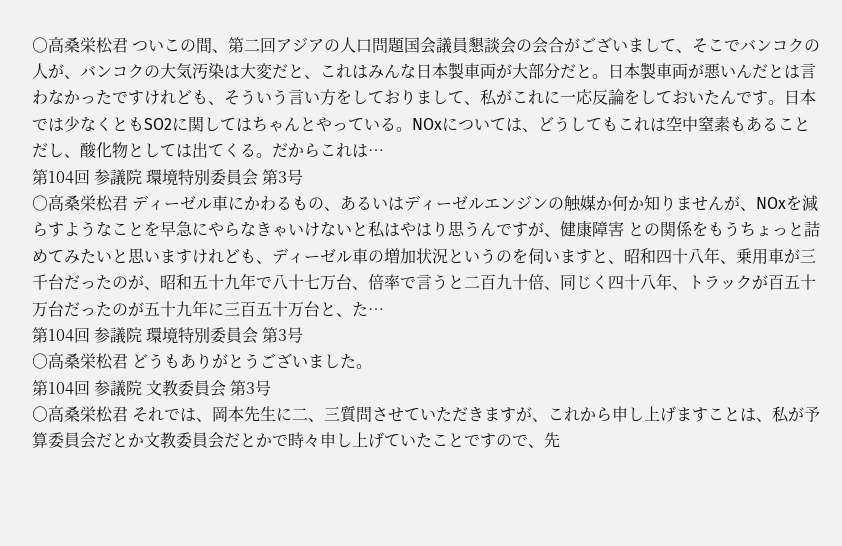○高桑栄松君 ついこの間、第二回アジアの人口問題国会議員懇談会の会合がございまして、そこでバンコクの人が、バンコクの大気汚染は大変だと、これはみんな日本製車両が大部分だと。日本製車両が悪いんだとは言わなかったですけれども、そういう言い方をしておりまして、私がこれに一応反論をしておいたんです。日本では少なくともSO2に関してはちゃんとやっている。NOxについては、どうしてもこれは空中窒素もあることだし、酸化物としては出てくる。だからこれは…
第104回 参議院 環境特別委員会 第3号
○高桑栄松君 ディーゼル車にかわるもの、あるいはディーゼルエンジンの触媒か何か知りませんが、NOxを減らすようなことを早急にやらなきゃいけないと私はやはり思うんですが、健康障害 との関係をもうちょっと詰めてみたいと思いますけれども、ディーゼル車の増加状況というのを伺いますと、昭和四十八年、乗用車が三千台だったのが、昭和五十九年で八十七万台、倍率で言うと二百九十倍、同じく四十八年、トラックが百五十万台だったのが五十九年に三百五十万台と、た…
第104回 参議院 環境特別委員会 第3号
○高桑栄松君 どうもありがとうございました。
第104回 参議院 文教委員会 第3号
○高桑栄松君 それでは、岡本先生に二、三質問させていただきますが、これから申し上げますことは、私が予算委員会だとか文教委員会だとかで時々申し上げていたことですので、先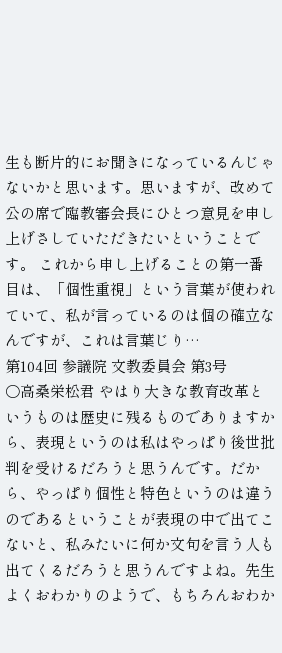生も断片的にお聞きになっているんじゃないかと思います。思いますが、改めて公の席で臨教審会長にひとつ意見を申し上げさしていただきたいということです。 これから申し上げることの第一番目は、「個性重視」という言葉が使われていて、私が言っているのは個の確立なんですが、これは言葉じり…
第104回 参議院 文教委員会 第3号
○高桑栄松君 やはり大きな教育改革というものは歴史に残るものでありますから、表現というのは私はやっぱり後世批判を受けるだろうと思うんです。だから、やっぱり個性と特色というのは違うのであるということが表現の中で出てこないと、私みたいに何か文句を言う人も出てくるだろうと思うんですよね。先生よくおわかりのようで、もちろんおわか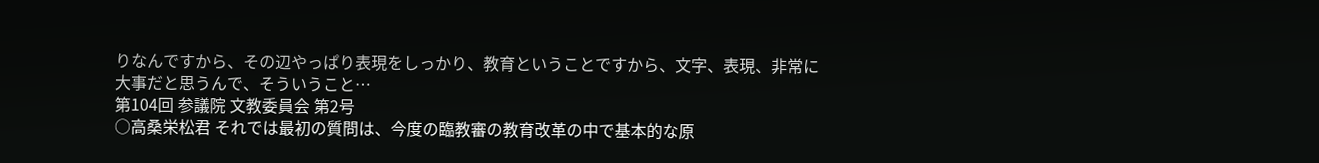りなんですから、その辺やっぱり表現をしっかり、教育ということですから、文字、表現、非常に大事だと思うんで、そういうこと…
第104回 参議院 文教委員会 第2号
○高桑栄松君 それでは最初の質問は、今度の臨教審の教育改革の中で基本的な原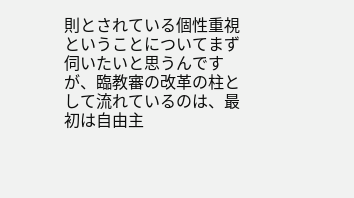則とされている個性重視ということについてまず伺いたいと思うんですが、臨教審の改革の柱として流れているのは、最初は自由主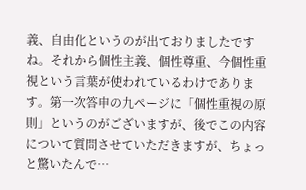義、自由化というのが出ておりましたですね。それから個性主義、個性尊重、今個性重視という言葉が使われているわけであります。第一次答申の九ページに「個性重視の原則」というのがございますが、後でこの内容について質問させていただきますが、ちょっと驚いたんで…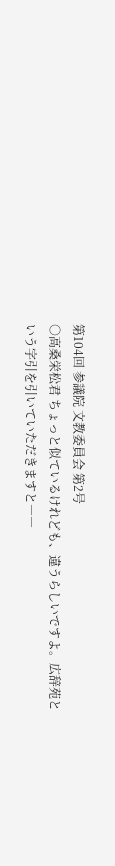第104回 参議院 文教委員会 第2号
○高桑栄松君 ちょっと似ているけれども、違うらしいですよ。広辞苑という字引を引いていただきますと――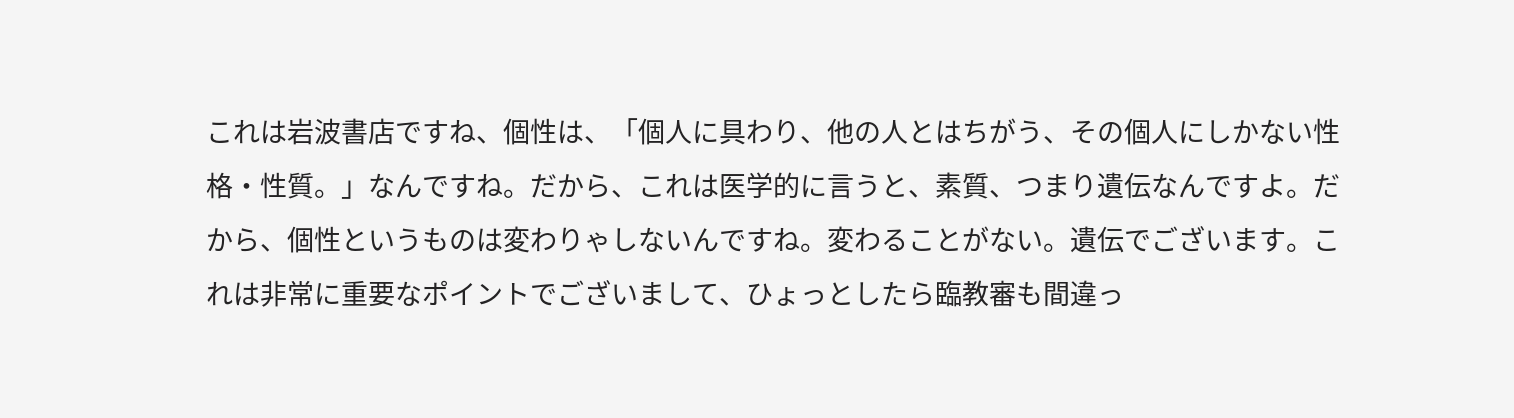これは岩波書店ですね、個性は、「個人に具わり、他の人とはちがう、その個人にしかない性格・性質。」なんですね。だから、これは医学的に言うと、素質、つまり遺伝なんですよ。だから、個性というものは変わりゃしないんですね。変わることがない。遺伝でございます。これは非常に重要なポイントでございまして、ひょっとしたら臨教審も間違っ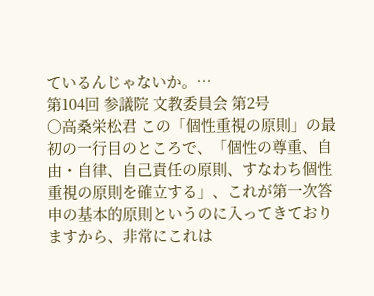ているんじゃないか。…
第104回 参議院 文教委員会 第2号
○高桑栄松君 この「個性重視の原則」の最初の一行目のところで、「個性の尊重、自由・自律、自己責任の原則、すなわち個性重視の原則を確立する」、これが第一次答申の基本的原則というのに入ってきておりますから、非常にこれは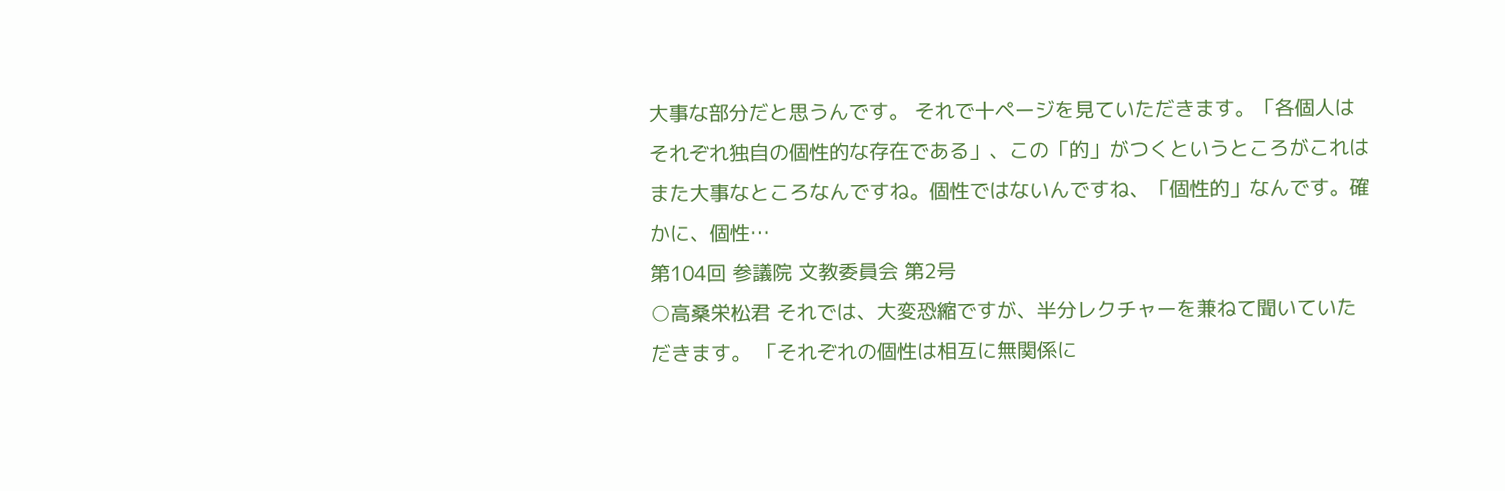大事な部分だと思うんです。 それで十ページを見ていただきます。「各個人はそれぞれ独自の個性的な存在である」、この「的」がつくというところがこれはまた大事なところなんですね。個性ではないんですね、「個性的」なんです。確かに、個性…
第104回 参議院 文教委員会 第2号
○高桑栄松君 それでは、大変恐縮ですが、半分レクチャーを兼ねて聞いていただきます。 「それぞれの個性は相互に無関係に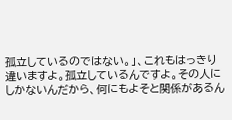孤立しているのではない。」、これもはっきり違いますよ。孤立しているんですよ。その人にしかないんだから、何にもよそと関係があるん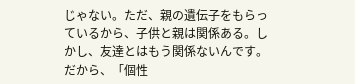じゃない。ただ、親の遺伝子をもらっているから、子供と親は関係ある。しかし、友達とはもう関係ないんです。だから、「個性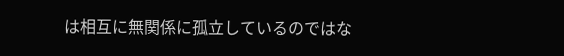は相互に無関係に孤立しているのではな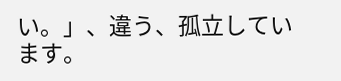い。」、違う、孤立しています。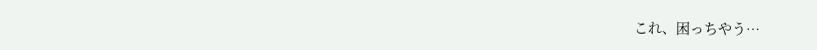これ、困っちやう…